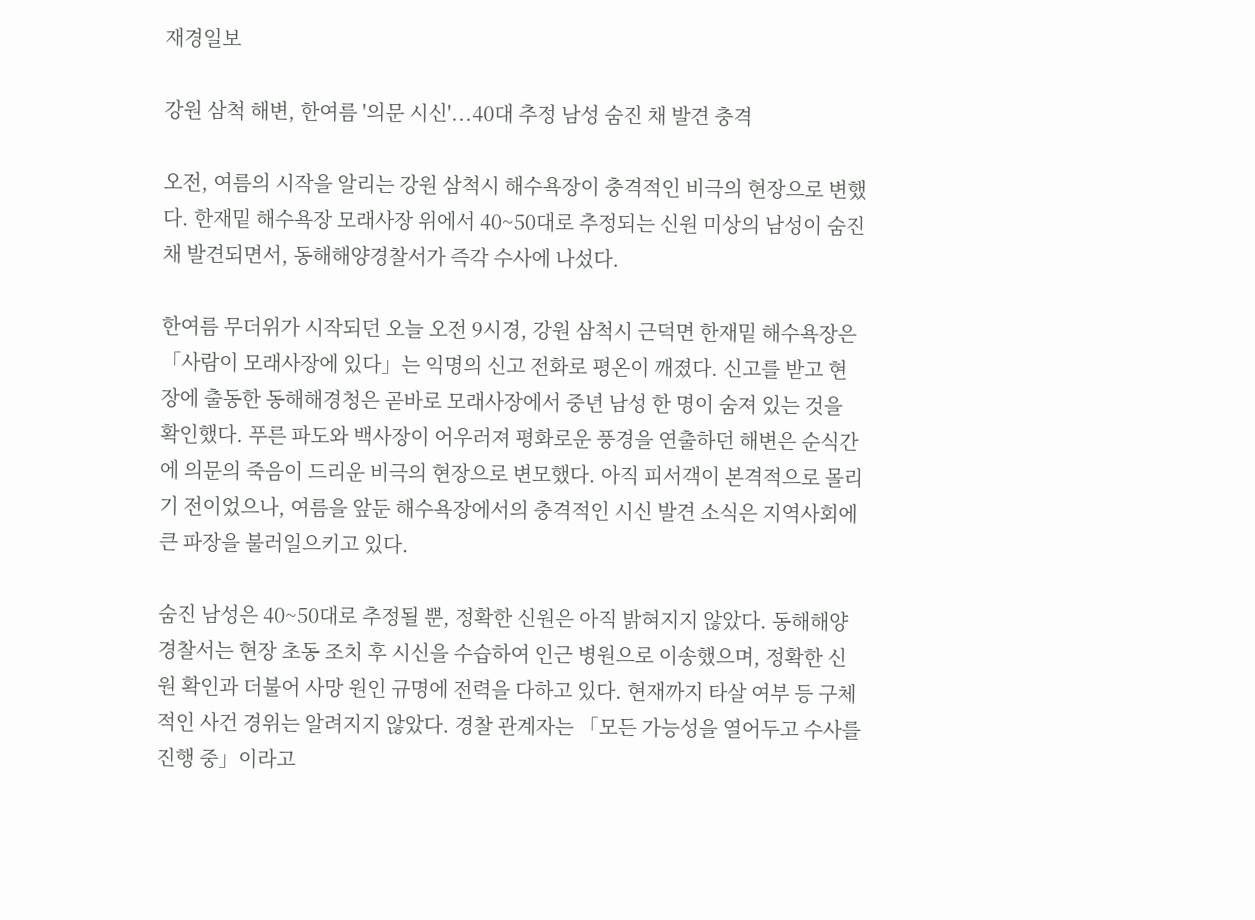재경일보

강원 삼척 해변, 한여름 '의문 시신'...40대 추정 남성 숨진 채 발견 충격

오전, 여름의 시작을 알리는 강원 삼척시 해수욕장이 충격적인 비극의 현장으로 변했다. 한재밑 해수욕장 모래사장 위에서 40~50대로 추정되는 신원 미상의 남성이 숨진 채 발견되면서, 동해해양경찰서가 즉각 수사에 나섰다.

한여름 무더위가 시작되던 오늘 오전 9시경, 강원 삼척시 근덕면 한재밑 해수욕장은 「사람이 모래사장에 있다」는 익명의 신고 전화로 평온이 깨졌다. 신고를 받고 현장에 출동한 동해해경청은 곧바로 모래사장에서 중년 남성 한 명이 숨져 있는 것을 확인했다. 푸른 파도와 백사장이 어우러져 평화로운 풍경을 연출하던 해변은 순식간에 의문의 죽음이 드리운 비극의 현장으로 변모했다. 아직 피서객이 본격적으로 몰리기 전이었으나, 여름을 앞둔 해수욕장에서의 충격적인 시신 발견 소식은 지역사회에 큰 파장을 불러일으키고 있다.

숨진 남성은 40~50대로 추정될 뿐, 정확한 신원은 아직 밝혀지지 않았다. 동해해양경찰서는 현장 초동 조치 후 시신을 수습하여 인근 병원으로 이송했으며, 정확한 신원 확인과 더불어 사망 원인 규명에 전력을 다하고 있다. 현재까지 타살 여부 등 구체적인 사건 경위는 알려지지 않았다. 경찰 관계자는 「모든 가능성을 열어두고 수사를 진행 중」이라고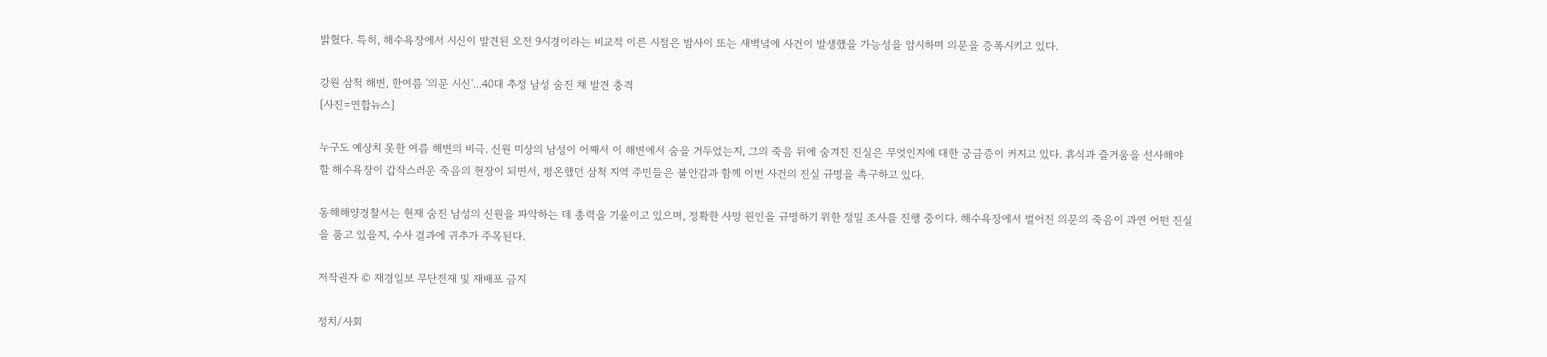밝혔다. 특히, 해수욕장에서 시신이 발견된 오전 9시경이라는 비교적 이른 시점은 밤사이 또는 새벽녘에 사건이 발생했을 가능성을 암시하며 의문을 증폭시키고 있다.

강원 삼척 해변, 한여름 '의문 시신'...40대 추정 남성 숨진 채 발견 충격
[사진=연합뉴스]

누구도 예상치 못한 여름 해변의 비극. 신원 미상의 남성이 어째서 이 해변에서 숨을 거두었는지, 그의 죽음 뒤에 숨겨진 진실은 무엇인지에 대한 궁금증이 커지고 있다. 휴식과 즐거움을 선사해야 할 해수욕장이 갑작스러운 죽음의 현장이 되면서, 평온했던 삼척 지역 주민들은 불안감과 함께 이번 사건의 진실 규명을 촉구하고 있다.

동해해양경찰서는 현재 숨진 남성의 신원을 파악하는 데 총력을 기울이고 있으며, 정확한 사망 원인을 규명하기 위한 정밀 조사를 진행 중이다. 해수욕장에서 벌어진 의문의 죽음이 과연 어떤 진실을 품고 있을지, 수사 결과에 귀추가 주목된다.

저작권자 © 재경일보 무단전재 및 재배포 금지

정치/사회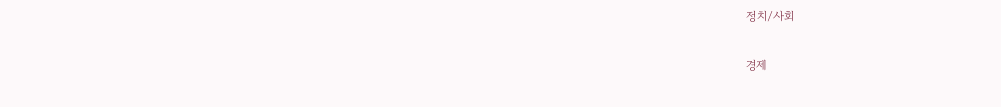정치/사회

경제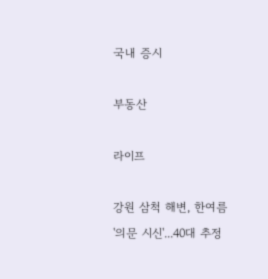국내 증시

부동산

라이프

강원 삼척 해변, 한여름 '의문 시신'...40대 추정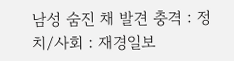남성 숨진 채 발견 충격 : 정치/사회 : 재경일보